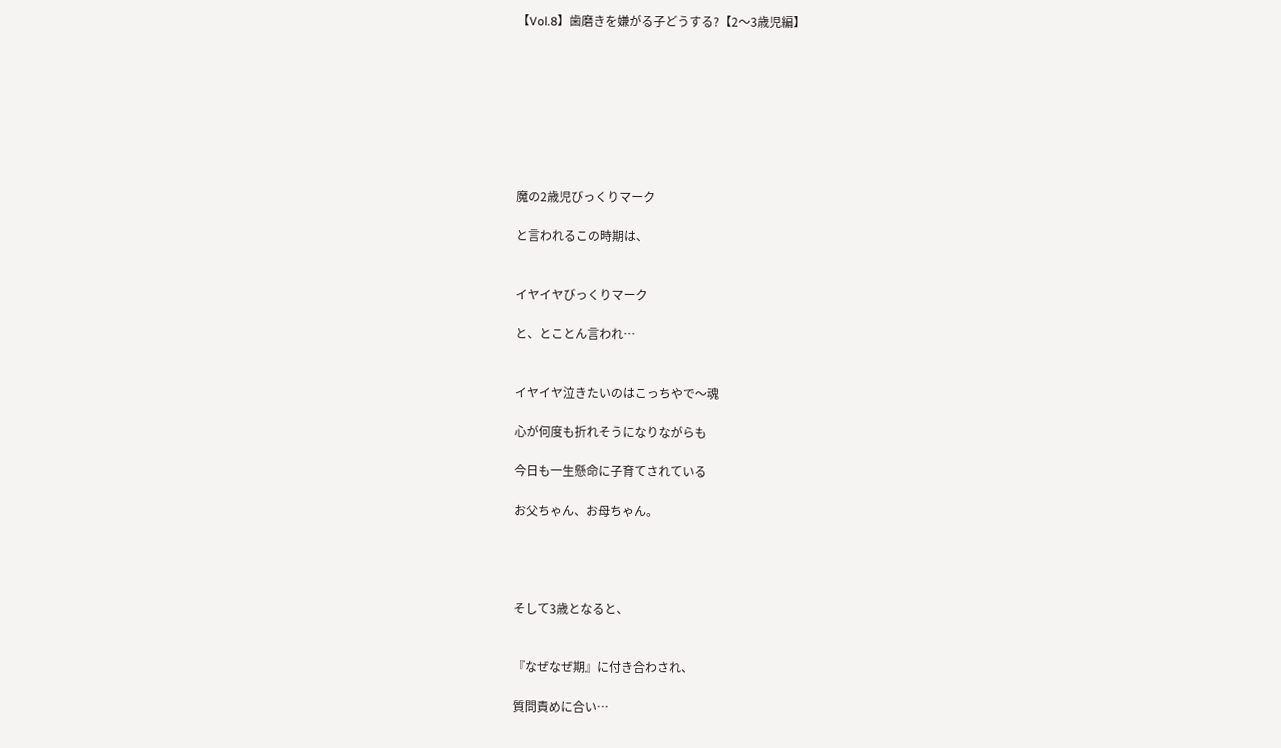【Vol.8】歯磨きを嫌がる子どうする?【2〜3歳児編】








魔の2歳児びっくりマーク

と言われるこの時期は、


イヤイヤびっくりマーク

と、とことん言われ…


イヤイヤ泣きたいのはこっちやで〜魂

心が何度も折れそうになりながらも

今日も一生懸命に子育てされている

お父ちゃん、お母ちゃん。




そして3歳となると、


『なぜなぜ期』に付き合わされ、

質問責めに合い…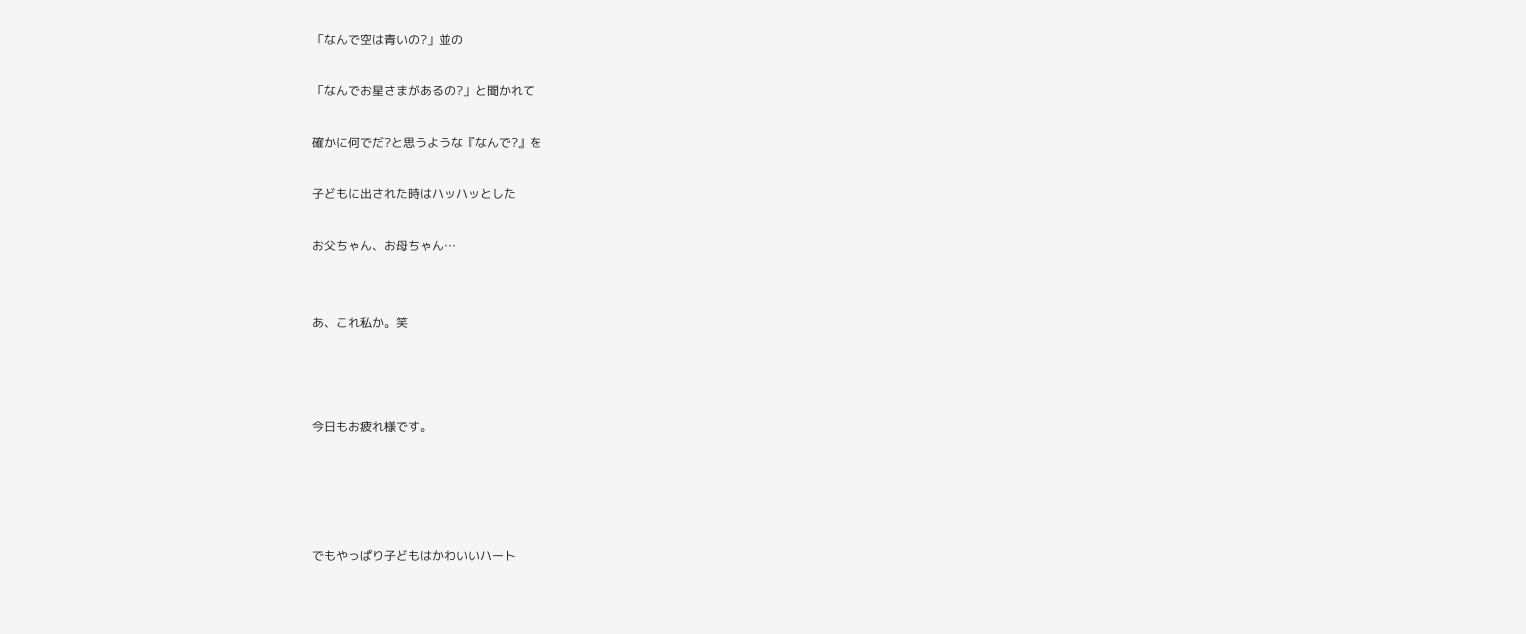「なんで空は青いの?」並の

「なんでお星さまがあるの?」と聞かれて

確かに何でだ?と思うような『なんで?』を

子どもに出された時はハッハッとした

お父ちゃん、お母ちゃん…


あ、これ私か。笑



今日もお疲れ様です。




でもやっぱり子どもはかわいいハート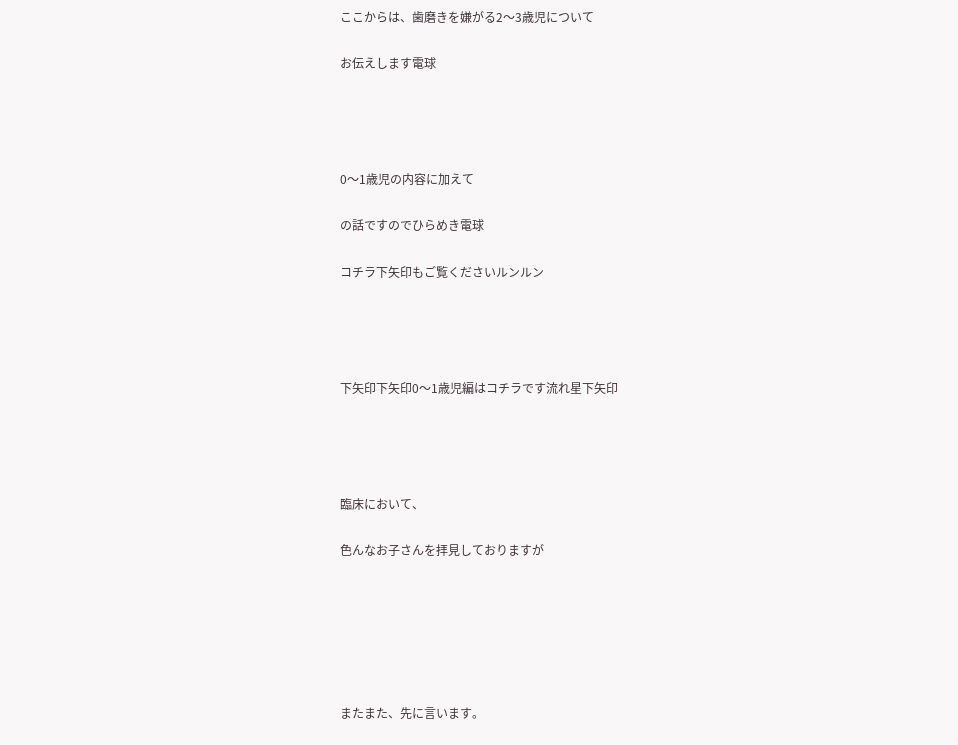ここからは、歯磨きを嫌がる2〜3歳児について

お伝えします電球




0〜1歳児の内容に加えて

の話ですのでひらめき電球

コチラ下矢印もご覧くださいルンルン




下矢印下矢印0〜1歳児編はコチラです流れ星下矢印




臨床において、

色んなお子さんを拝見しておりますが






またまた、先に言います。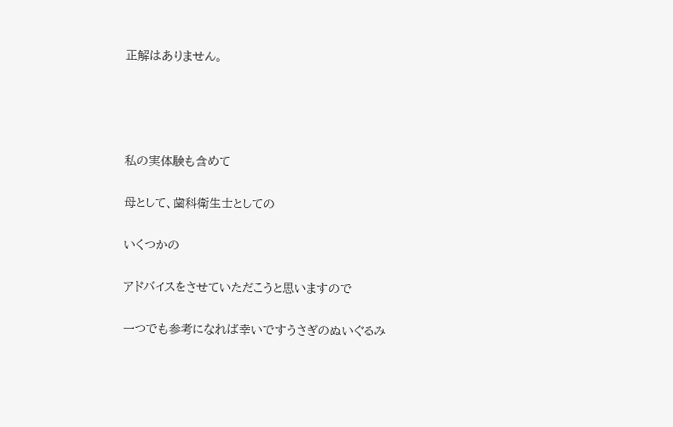正解はありません。




私の実体験も含めて

母として、歯科衛生士としての

いくつかの

アドバイスをさせていただこうと思いますので

一つでも参考になれば幸いですうさぎのぬいぐるみ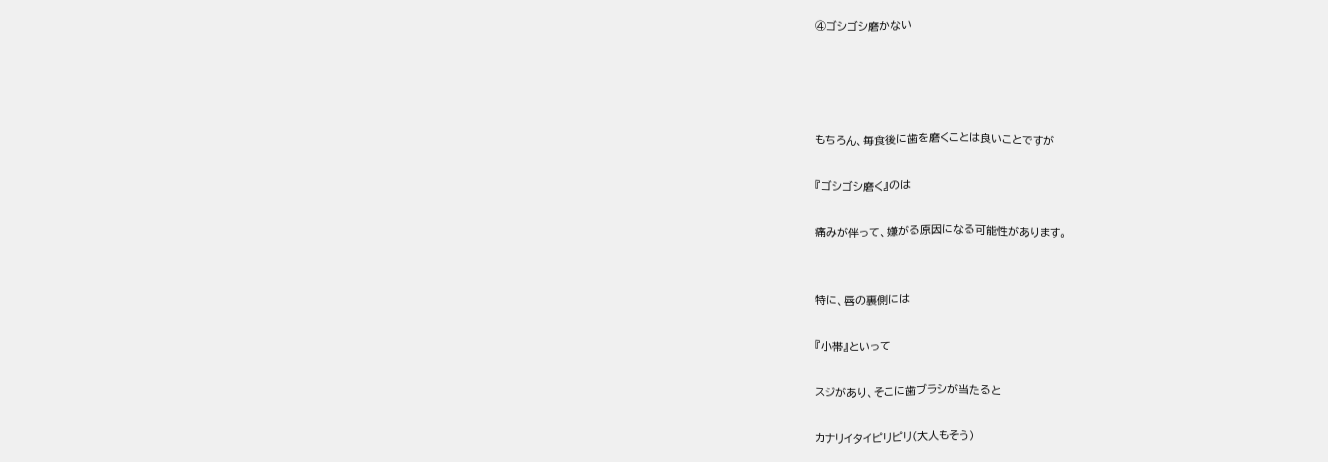④ゴシゴシ磨かない




もちろん、毎食後に歯を磨くことは良いことですが

『ゴシゴシ磨く』のは

痛みが伴って、嫌がる原因になる可能性があります。


特に、唇の裏側には

『小帯』といって

スジがあり、そこに歯ブラシが当たると

カナリイタイピリピリ(大人もそう)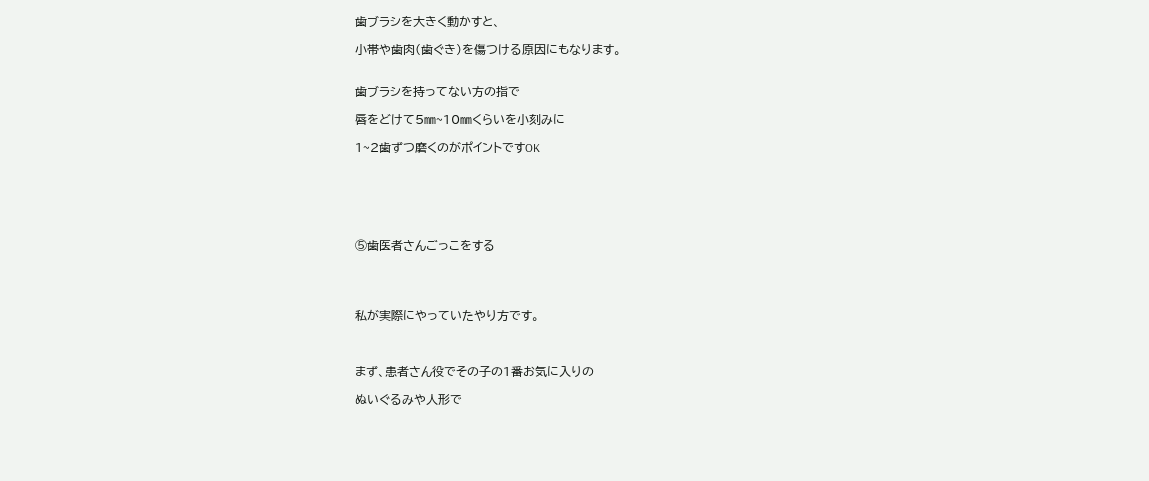歯ブラシを大きく動かすと、

小帯や歯肉(歯ぐき)を傷つける原因にもなります。


歯ブラシを持ってない方の指で

唇をどけて5㎜~10㎜くらいを小刻みに

1~2歯ずつ磨くのがポイントですOK






⑤歯医者さんごっこをする




私が実際にやっていたやり方です。



まず、患者さん役でその子の1番お気に入りの

ぬいぐるみや人形で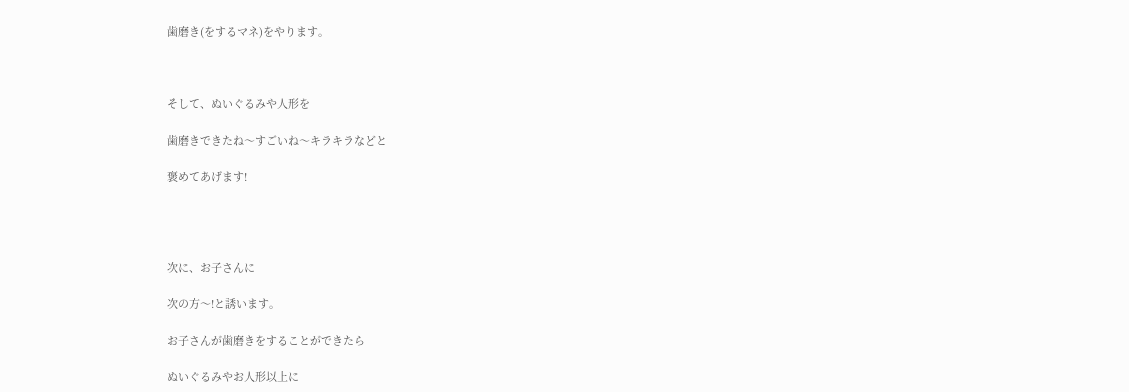歯磨き(をするマネ)をやります。



そして、ぬいぐるみや人形を

歯磨きできたね〜すごいね〜キラキラなどと

褒めてあげます!




次に、お子さんに

次の方〜!と誘います。

お子さんが歯磨きをすることができたら

ぬいぐるみやお人形以上に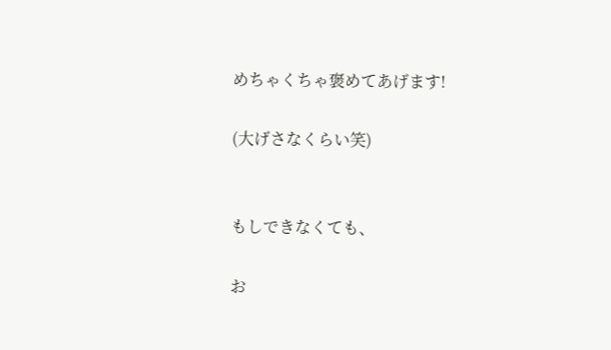めちゃくちゃ褒めてあげます!

(大げさなくらい笑)


もしできなくても、

お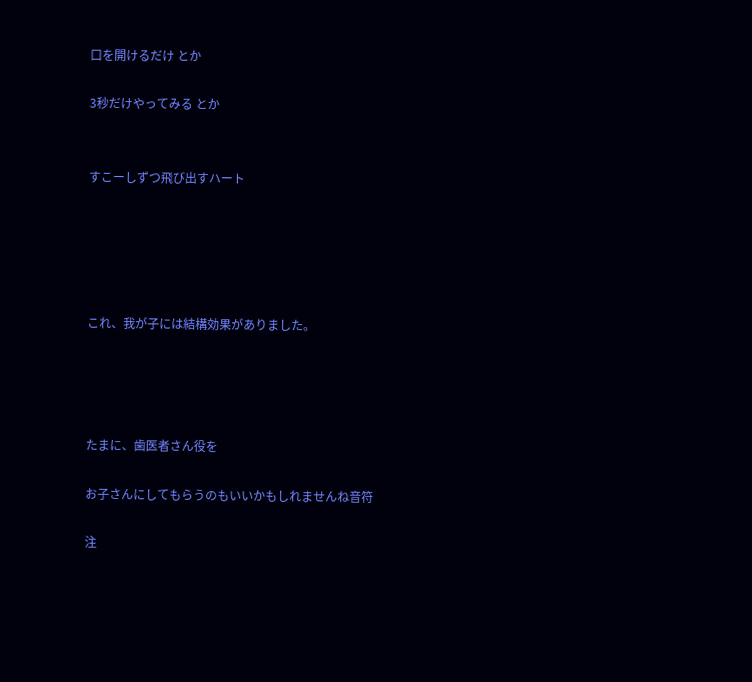口を開けるだけ とか

3秒だけやってみる とか


すこーしずつ飛び出すハート





これ、我が子には結構効果がありました。




たまに、歯医者さん役を

お子さんにしてもらうのもいいかもしれませんね音符

注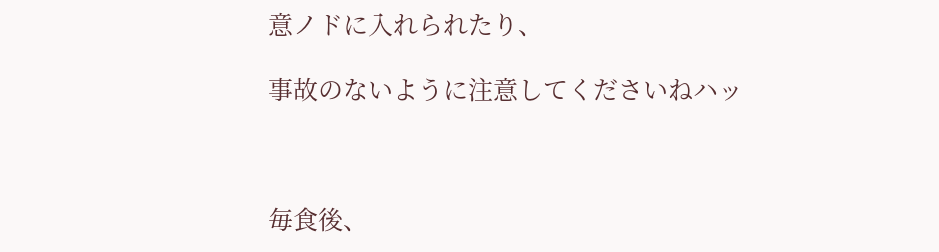意ノドに入れられたり、

事故のないように注意してくださいねハッ



毎食後、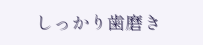しっかり歯磨き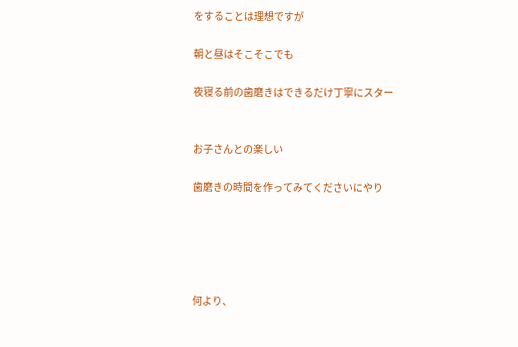をすることは理想ですが

朝と昼はそこそこでも

夜寝る前の歯磨きはできるだけ丁寧にスター


お子さんとの楽しい

歯磨きの時間を作ってみてくださいにやり





何より、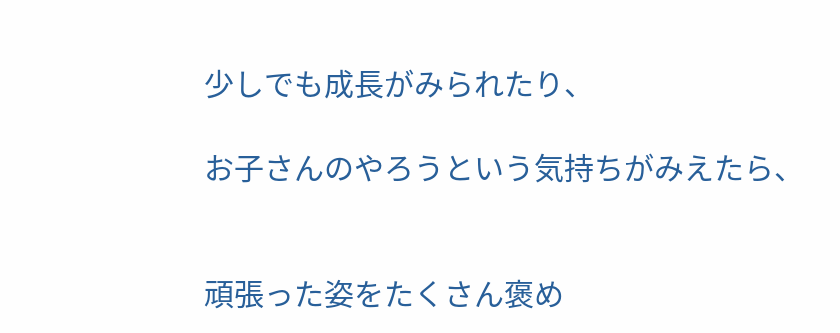少しでも成長がみられたり、

お子さんのやろうという気持ちがみえたら、


頑張った姿をたくさん褒め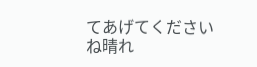てあげてくださいね晴れ